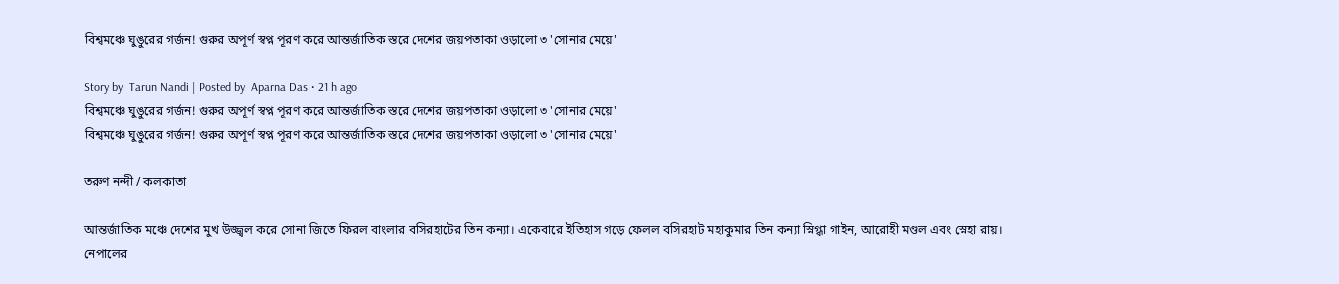বিশ্বমঞ্চে ঘুঙুরের গর্জন! গুরুর অপূর্ণ স্বপ্ন পূরণ করে আন্তর্জাতিক স্তরে দেশের জয়পতাকা ওড়ালো ৩ 'সোনার মেয়ে'

Story by  Tarun Nandi | Posted by  Aparna Das • 21 h ago
বিশ্বমঞ্চে ঘুঙুরের গর্জন! গুরুর অপূর্ণ স্বপ্ন পূরণ করে আন্তর্জাতিক স্তরে দেশের জয়পতাকা ওড়ালো ৩ 'সোনার মেয়ে'
বিশ্বমঞ্চে ঘুঙুরের গর্জন! গুরুর অপূর্ণ স্বপ্ন পূরণ করে আন্তর্জাতিক স্তরে দেশের জয়পতাকা ওড়ালো ৩ 'সোনার মেয়ে'

তরুণ নন্দী / কলকাতা

আন্তর্জাতিক মঞ্চে দেশের মুখ উজ্জ্বল করে সোনা জিতে ফিরল বাংলার বসিরহাটের তিন কন্যা। একেবারে ইতিহাস গড়ে ফেলল বসিরহাট মহাকুমার তিন কন্যা স্নিগ্ধা গাইন, আরোহী মণ্ডল এবং স্নেহা রায়। নেপালের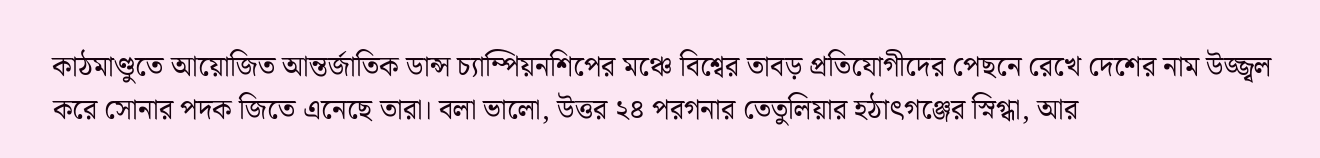কাঠমাণ্ডুতে আয়োজিত আন্তর্জাতিক ডান্স চ্যাম্পিয়নশিপের মঞ্চে বিশ্বের তাবড় প্রতিযোগীদের পেছনে রেখে দেশের নাম উজ্জ্বল করে সোনার পদক জিতে এনেছে তারা। বলা ভালো, উত্তর ২৪ পরগনার তেতুলিয়ার হঠাৎগঞ্জের স্নিগ্ধা, আর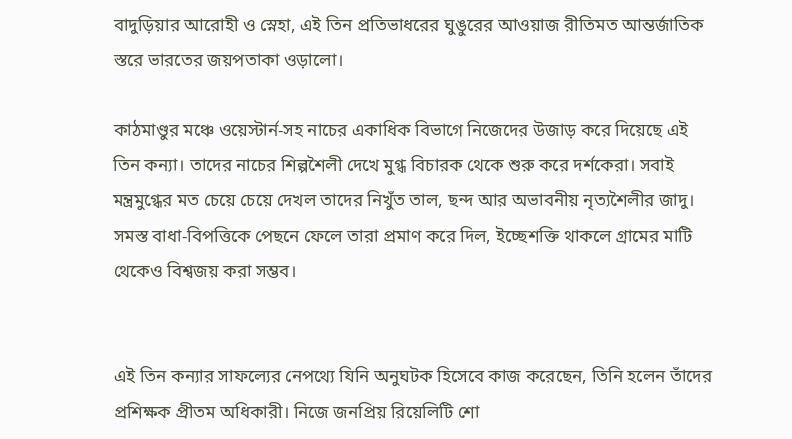বাদুড়িয়ার আরোহী ও স্নেহা, এই তিন প্রতিভাধরের ঘুঙুরের আওয়াজ রীতিমত আন্তর্জাতিক স্তরে ভারতের জয়পতাকা ওড়ালো।

কাঠমাণ্ডুর মঞ্চে ওয়েস্টার্ন-সহ নাচের একাধিক বিভাগে নিজেদের উজাড় করে দিয়েছে এই তিন কন্যা। তাদের নাচের শিল্পশৈলী দেখে মুগ্ধ বিচারক থেকে শুরু করে দর্শকেরা। সবাই মন্ত্রমুগ্ধের মত চেয়ে চেয়ে দেখল তাদের নিখুঁত তাল, ছন্দ আর অভাবনীয় নৃত্যশৈলীর জাদু। সমস্ত বাধা-বিপত্তিকে পেছনে ফেলে তারা প্রমাণ করে দিল, ইচ্ছেশক্তি থাকলে গ্রামের মাটি থেকেও বিশ্বজয় করা সম্ভব।


এই তিন কন্যার সাফল্যের নেপথ্যে যিনি অনুঘটক হিসেবে কাজ করেছেন, তিনি হলেন তাঁদের প্রশিক্ষক প্রীতম অধিকারী। নিজে জনপ্রিয় রিয়েলিটি শো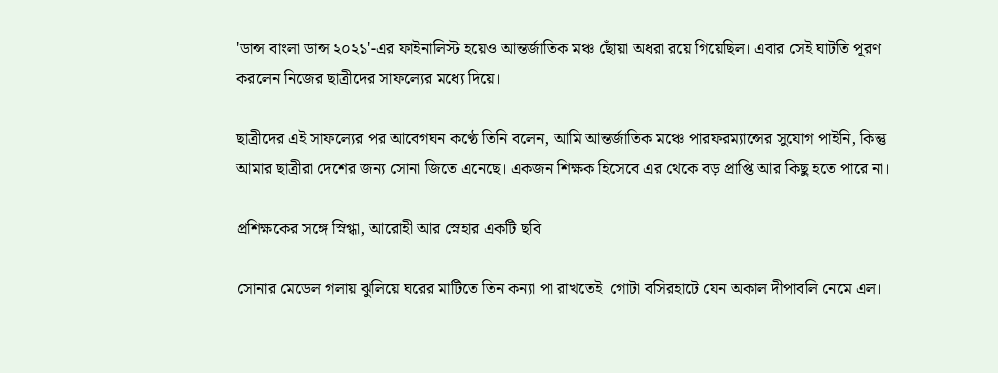'ডান্স বাংলা ডান্স ২০২১'-এর ফাইনালিস্ট হয়েও আন্তর্জাতিক মঞ্চ ছোঁয়া অধরা রয়ে গিয়েছিল। এবার সেই ঘাটতি পূরণ করলেন নিজের ছাত্রীদের সাফল্যের মধ্যে দিয়ে।

ছাত্রীদের এই সাফল্যের পর আবেগঘন কণ্ঠে তিনি বলেন, আমি আন্তর্জাতিক মঞ্চে পারফরম্যান্সের সুযোগ পাইনি, কিন্তু আমার ছাত্রীরা দেশের জন্য সোনা জিতে এনেছে। একজন শিক্ষক হিসেবে এর থেকে বড় প্রাপ্তি আর কিছু হতে পারে না।

প্রশিক্ষকের সঙ্গে স্নিগ্ধা, আরোহী আর স্নেহার একটি ছবি

সোনার মেডেল গলায় ঝুলিয়ে ঘরের মাটিতে তিন কন্যা পা রাখতেই  গোটা বসিরহাটে যেন অকাল দীপাবলি নেমে এল।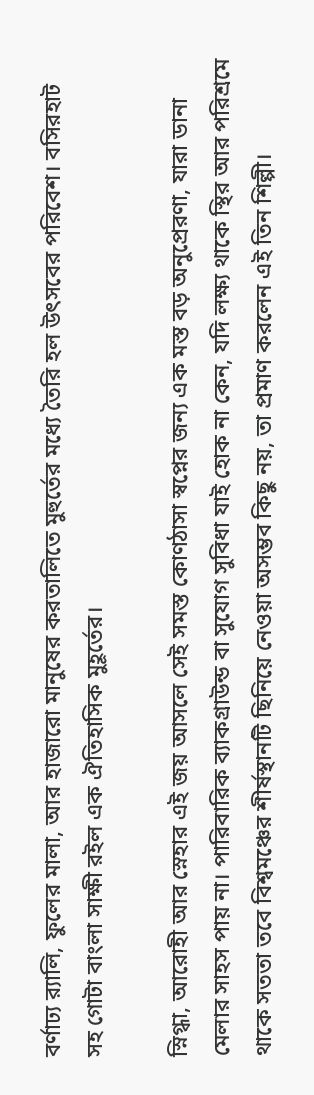বর্ণাঢ্য র‍্যালি, ফুলের মালা, আর হাজারো মানুষের করতালিতে মুহুর্তের মধ্যে তৈরি হল উৎসবের পরিবেশ। বসিরহাট সহ গোটা বাংলা সাক্ষী রইল এক ঐতিহাসিক মুহূর্তের।

স্নিগ্ধা, আরোহী আর স্নেহার এই জয় আসলে সেই সমস্ত কোণঠাসা স্বপ্নের জন্য এক মস্ত বড় অনুপ্রেরণা, যারা ডানা মেলার সাহস পায় না। পারিবারিক ব্যাকগ্রাউন্ড বা সুযোগ সুবিধা যাই হোক না কেন, যদি লক্ষ্য থাকে স্থির আর পরিশ্রমে থাকে সততা তবে বিশ্বমঞ্চের শীর্ষস্থানটি ছিনিয়ে নেওয়া অসম্ভব কিছু নয়, তা প্রমাণ করলেন এই তিন শিল্পী।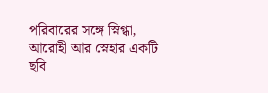পরিবারের সঙ্গে স্নিগ্ধা, আরোহী আর স্নেহার একটি ছবি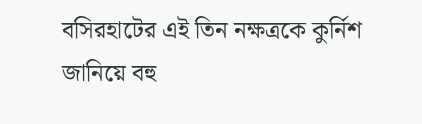বসিরহাটের এই তিন নক্ষত্রকে কুর্নিশ জানিয়ে বহু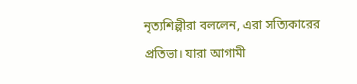নৃত্যশিল্পীরা বললেন, এরা সত্যিকারের প্রতিভা। যারা আগামী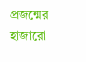প্রজন্মের হাজারো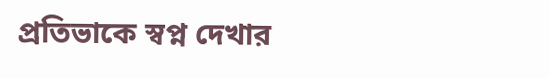প্রতিভাকে স্বপ্ন দেখার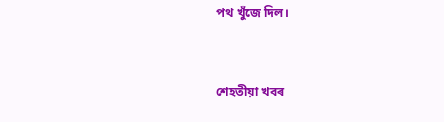পথ খুঁজে দিল।


শেহতীয়া খবৰ